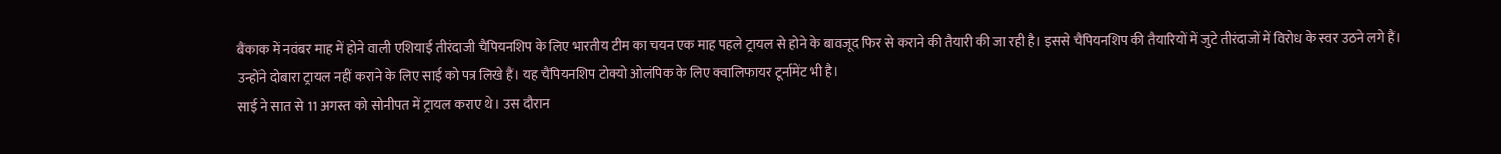बैंकाक में नवंबर माह में होने वाली एशियाई तीरंदाजी चैंपियनशिप के लिए भारतीय टीम का चयन एक माह पहले ट्रायल से होने के बावजूद फिर से कराने की तैयारी की जा रही है। इससे चैंपियनशिप की तैयारियों में जुटे तीरंदाजों में विरोध के स्वर उठने लगे हैं। उन्होंने दोबारा ट्रायल नहीं कराने के लिए साई को पत्र लिखे हैं। यह चैंपियनशिप टोक्यो ओलंपिक के लिए क्वालिफायर टूर्नामेंट भी है।
साई ने सात से 11 अगस्त को सोनीपत में ट्रायल कराए थे। उस दौरान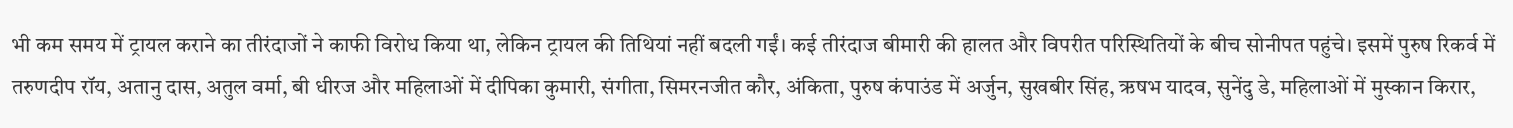भी कम समय में ट्रायल कराने का तीरंदाजों ने काफी विरोध किया था, लेकिन ट्रायल की तिथियां नहीं बदली गईं। कई तीरंदाज बीमारी की हालत और विपरीत परिस्थितियों के बीच सोनीपत पहुंचे। इसमें पुरुष रिकर्व में तरुणदीप रॉय, अतानु दास, अतुल वर्मा, बी धीरज और महिलाओं में दीपिका कुमारी, संगीता, सिमरनजीत कौर, अंकिता, पुरुष कंपाउंड में अर्जुन, सुखबीर सिंह, ऋषभ यादव, सुनेंदु डे, महिलाओं में मुस्कान किरार,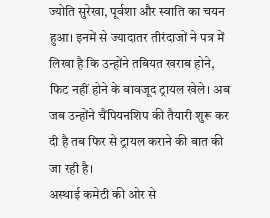ज्योति सुरेखा, पूर्वशा और स्वाति का चयन हुआ। इनमें से ज्यादातर तीरंदाजों ने पत्र में लिखा है कि उन्होंने तबियत खराब होने, फिट नहीं होने के बावजूद ट्रायल खेले। अब जब उन्होंने चैंपियनशिप की तैयारी शुरू कर दी है तब फिर से ट्रायल कराने की बात की जा रही है।
अस्थाई कमेटी की ओर से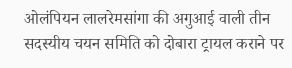ओलंपियन लालरेमसांगा की अगुआई वाली तीन सदस्यीय चयन समिति को दोबारा ट्रायल कराने पर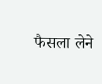फैसला लेने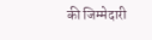की जिम्मेदारी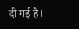दी गई है।